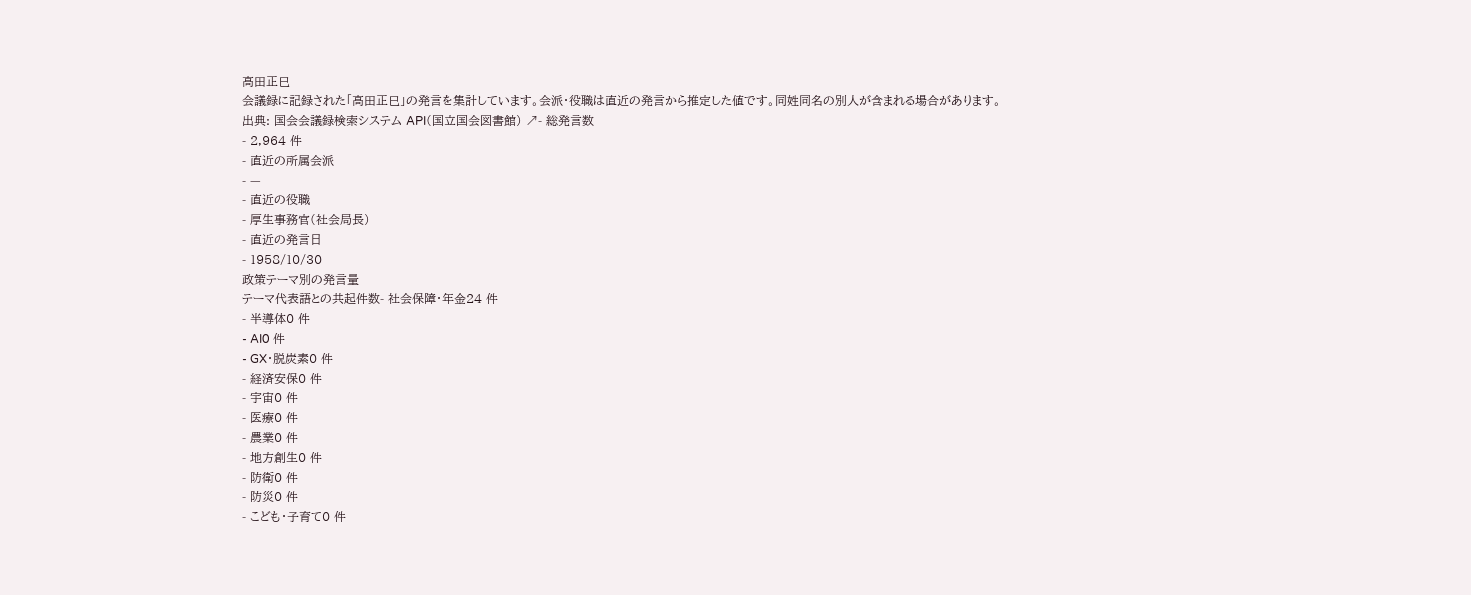高田正巳
会議録に記録された「高田正巳」の発言を集計しています。会派・役職は直近の発言から推定した値です。同姓同名の別人が含まれる場合があります。
出典: 国会会議録検索システム API(国立国会図書館) ↗- 総発言数
- 2,964 件
- 直近の所属会派
- —
- 直近の役職
- 厚生事務官(社会局長)
- 直近の発言日
- 1958/10/30
政策テーマ別の発言量
テーマ代表語との共起件数- 社会保障・年金24 件
- 半導体0 件
- AI0 件
- GX・脱炭素0 件
- 経済安保0 件
- 宇宙0 件
- 医療0 件
- 農業0 件
- 地方創生0 件
- 防衛0 件
- 防災0 件
- こども・子育て0 件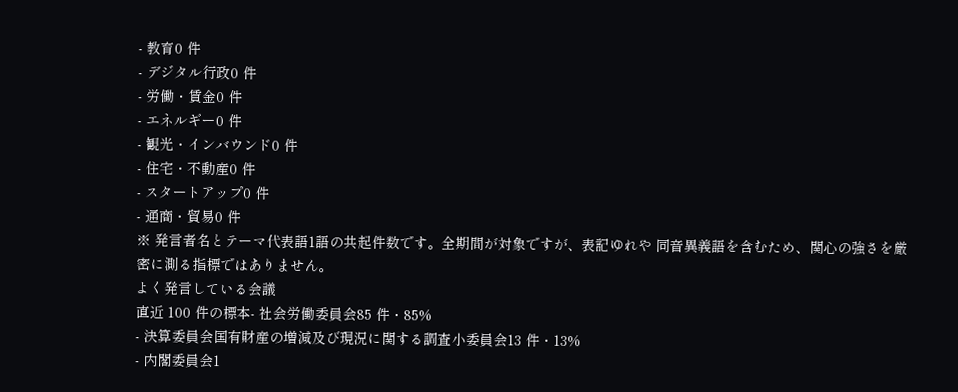- 教育0 件
- デジタル行政0 件
- 労働・賃金0 件
- エネルギー0 件
- 観光・インバウンド0 件
- 住宅・不動産0 件
- スタートアップ0 件
- 通商・貿易0 件
※ 発言者名とテーマ代表語1語の共起件数です。全期間が対象ですが、表記ゆれや 同音異義語を含むため、関心の強さを厳密に測る指標ではありません。
よく発言している会議
直近 100 件の標本- 社会労働委員会85 件・85%
- 決算委員会国有財産の増減及び現況に関する調査小委員会13 件・13%
- 内閣委員会1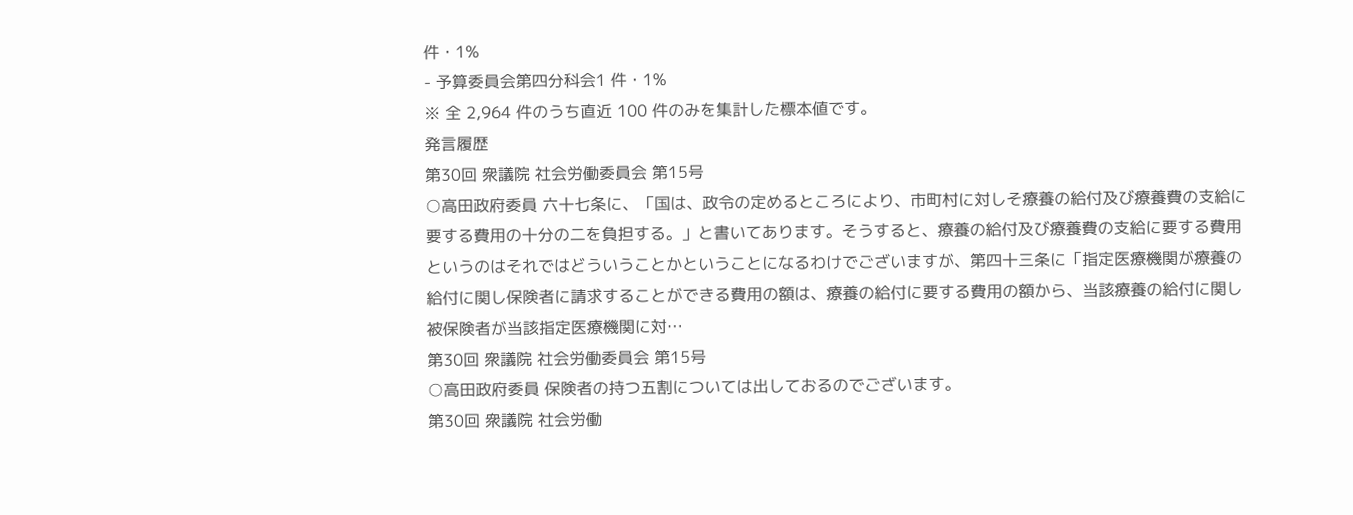件・1%
- 予算委員会第四分科会1 件・1%
※ 全 2,964 件のうち直近 100 件のみを集計した標本値です。
発言履歴
第30回 衆議院 社会労働委員会 第15号
○高田政府委員 六十七条に、「国は、政令の定めるところにより、市町村に対しそ療養の給付及び療養費の支給に要する費用の十分の二を負担する。」と書いてあります。そうすると、療養の給付及び療養費の支給に要する費用というのはそれではどういうことかということになるわけでございますが、第四十三条に「指定医療機関が療養の給付に関し保険者に請求することができる費用の額は、療養の給付に要する費用の額から、当該療養の給付に関し被保険者が当該指定医療機関に対…
第30回 衆議院 社会労働委員会 第15号
○高田政府委員 保険者の持つ五割については出しておるのでございます。
第30回 衆議院 社会労働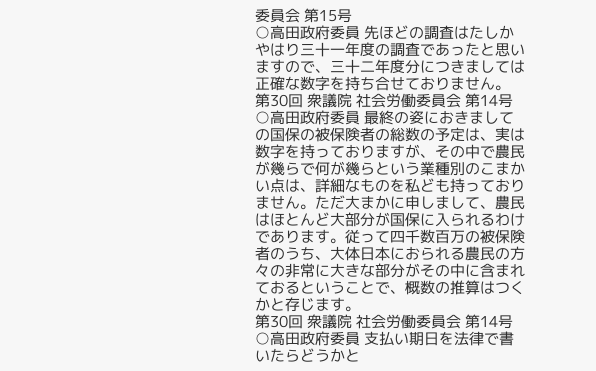委員会 第15号
○高田政府委員 先ほどの調査はたしかやはり三十一年度の調査であったと思いますので、三十二年度分につきましては正確な数字を持ち合せておりません。
第30回 衆議院 社会労働委員会 第14号
○高田政府委員 最終の姿におきましての国保の被保険者の総数の予定は、実は数字を持っておりますが、その中で農民が幾らで何が幾らという業種別のこまかい点は、詳細なものを私ども持っておりません。ただ大まかに申しまして、農民はほとんど大部分が国保に入られるわけであります。従って四千数百万の被保険者のうち、大体日本におられる農民の方々の非常に大きな部分がその中に含まれておるということで、概数の推算はつくかと存じます。
第30回 衆議院 社会労働委員会 第14号
○高田政府委員 支払い期日を法律で書いたらどうかと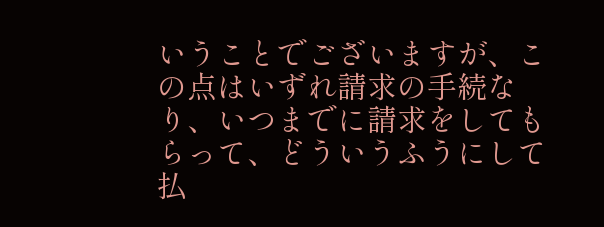いうことでございますが、この点はいずれ請求の手続なり、いつまでに請求をしてもらって、どういうふうにして払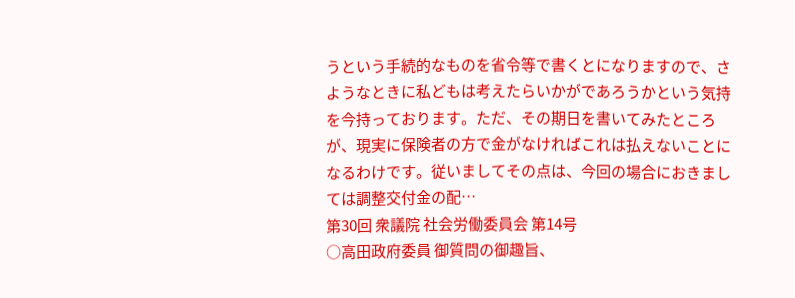うという手続的なものを省令等で書くとになりますので、さようなときに私どもは考えたらいかがであろうかという気持を今持っております。ただ、その期日を書いてみたところが、現実に保険者の方で金がなければこれは払えないことになるわけです。従いましてその点は、今回の場合におきましては調整交付金の配…
第30回 衆議院 社会労働委員会 第14号
○高田政府委員 御質問の御趣旨、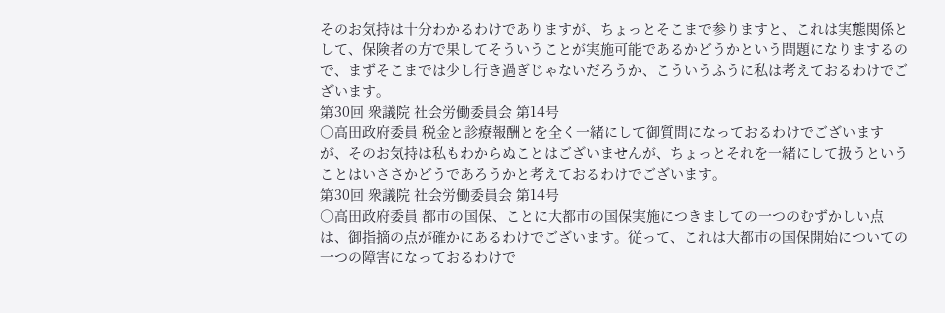そのお気持は十分わかるわけでありますが、ちょっとそこまで参りますと、これは実態関係として、保険者の方で果してそういうことが実施可能であるかどうかという問題になりまするので、まずそこまでは少し行き過ぎじゃないだろうか、こういうふうに私は考えておるわけでございます。
第30回 衆議院 社会労働委員会 第14号
○高田政府委員 税金と診療報酬とを全く一緒にして御質問になっておるわけでございますが、そのお気持は私もわからぬことはございませんが、ちょっとそれを一緒にして扱うということはいささかどうであろうかと考えておるわけでございます。
第30回 衆議院 社会労働委員会 第14号
○高田政府委員 都市の国保、ことに大都市の国保実施につきましての一つのむずかしい点は、御指摘の点が確かにあるわけでございます。従って、これは大都市の国保開始についての一つの障害になっておるわけで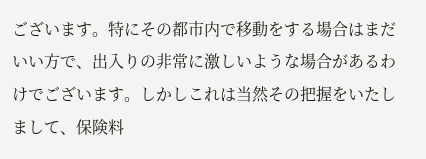ございます。特にその都市内で移動をする場合はまだいい方で、出入りの非常に激しいような場合があるわけでございます。しかしこれは当然その把握をいたしまして、保険料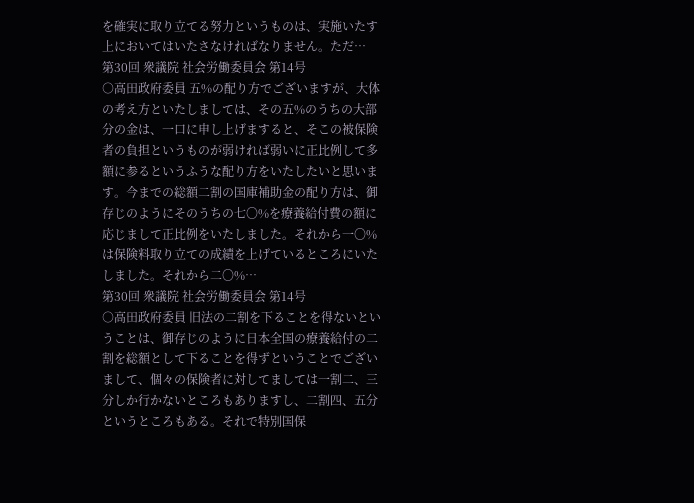を確実に取り立てる努力というものは、実施いたす上においてはいたさなければなりません。ただ…
第30回 衆議院 社会労働委員会 第14号
○高田政府委員 五%の配り方でございますが、大体の考え方といたしましては、その五%のうちの大部分の金は、一口に申し上げますると、そこの被保険者の負担というものが弱ければ弱いに正比例して多額に参るというふうな配り方をいたしたいと思います。今までの総額二割の国庫補助金の配り方は、御存じのようにそのうちの七〇%を療養給付費の額に応じまして正比例をいたしました。それから一〇%は保険料取り立ての成績を上げているところにいたしました。それから二〇%…
第30回 衆議院 社会労働委員会 第14号
○高田政府委員 旧法の二割を下ることを得ないということは、御存じのように日本全国の療養給付の二割を総額として下ることを得ずということでございまして、個々の保険者に対してましては一割二、三分しか行かないところもありますし、二割四、五分というところもある。それで特別国保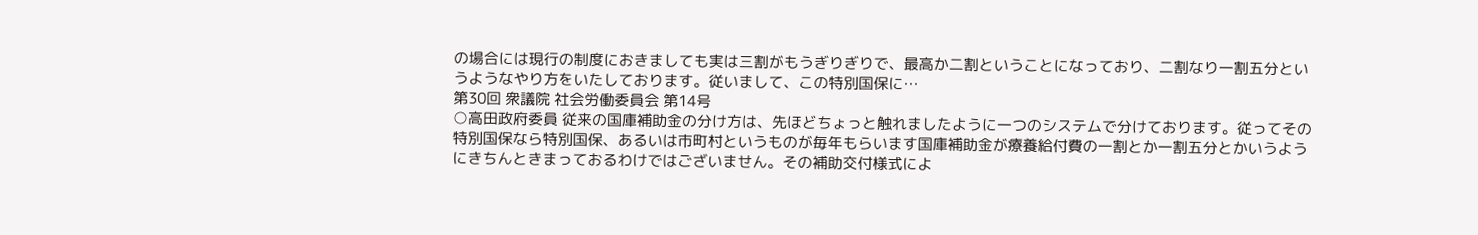の場合には現行の制度におきましても実は三割がもうぎりぎりで、最高か二割ということになっており、二割なり一割五分というようなやり方をいたしております。従いまして、この特別国保に…
第30回 衆議院 社会労働委員会 第14号
○高田政府委員 従来の国庫補助金の分け方は、先ほどちょっと触れましたように一つのシステムで分けております。従ってその特別国保なら特別国保、あるいは市町村というものが毎年もらいます国庫補助金が療養給付費の一割とか一割五分とかいうようにきちんときまっておるわけではございません。その補助交付様式によ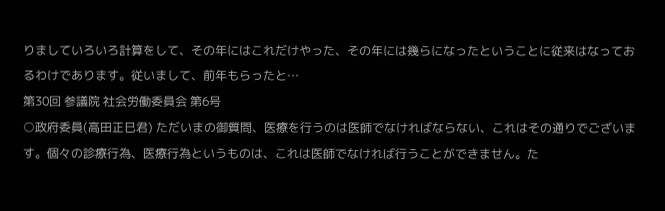りましていろいろ計算をして、その年にはこれだけやった、その年には幾らになったということに従来はなっておるわけであります。従いまして、前年もらったと…
第30回 参議院 社会労働委員会 第6号
○政府委員(高田正巳君) ただいまの御質問、医療を行うのは医師でなければならない、これはその通りでございます。個々の診療行為、医療行為というものは、これは医師でなければ行うことができません。た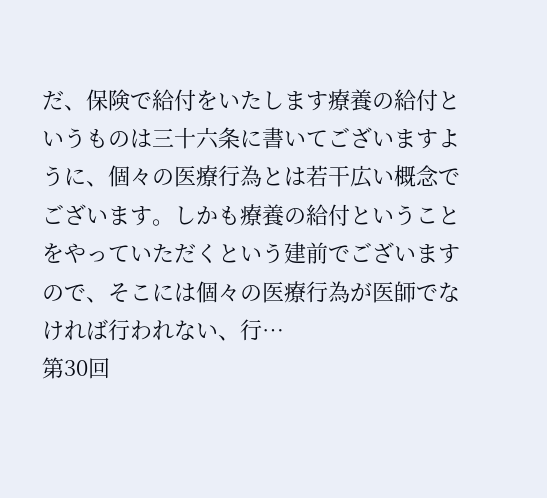だ、保険で給付をいたします療養の給付というものは三十六条に書いてございますように、個々の医療行為とは若干広い概念でございます。しかも療養の給付ということをやっていただくという建前でございますので、そこには個々の医療行為が医師でなければ行われない、行…
第30回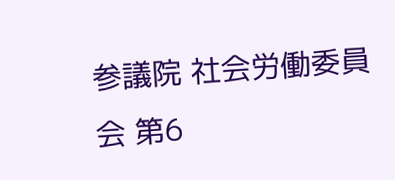参議院 社会労働委員会 第6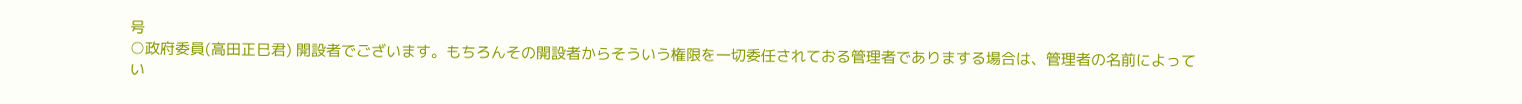号
○政府委員(高田正巳君) 開設者でございます。もちろんその開設者からそういう権限を一切委任されておる管理者でありまする場合は、管理者の名前によってい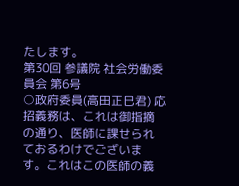たします。
第30回 参議院 社会労働委員会 第6号
○政府委員(高田正巳君) 応招義務は、これは御指摘の通り、医師に課せられておるわけでございます。これはこの医師の義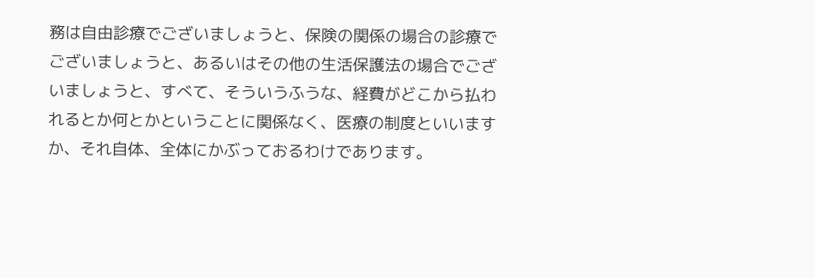務は自由診療でございましょうと、保険の関係の場合の診療でございましょうと、あるいはその他の生活保護法の場合でございましょうと、すべて、そういうふうな、経費がどこから払われるとか何とかということに関係なく、医療の制度といいますか、それ自体、全体にかぶっておるわけであります。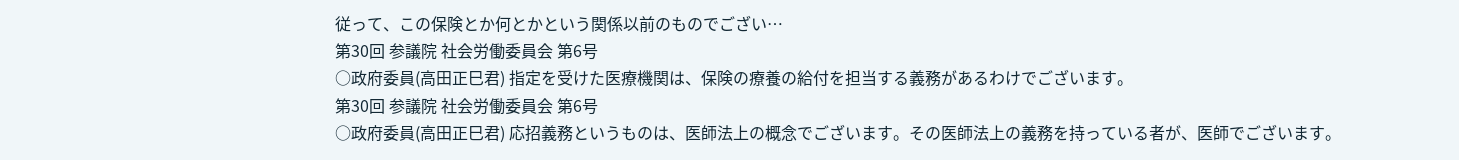従って、この保険とか何とかという関係以前のものでござい…
第30回 参議院 社会労働委員会 第6号
○政府委員(高田正巳君) 指定を受けた医療機関は、保険の療養の給付を担当する義務があるわけでございます。
第30回 参議院 社会労働委員会 第6号
○政府委員(高田正巳君) 応招義務というものは、医師法上の概念でございます。その医師法上の義務を持っている者が、医師でございます。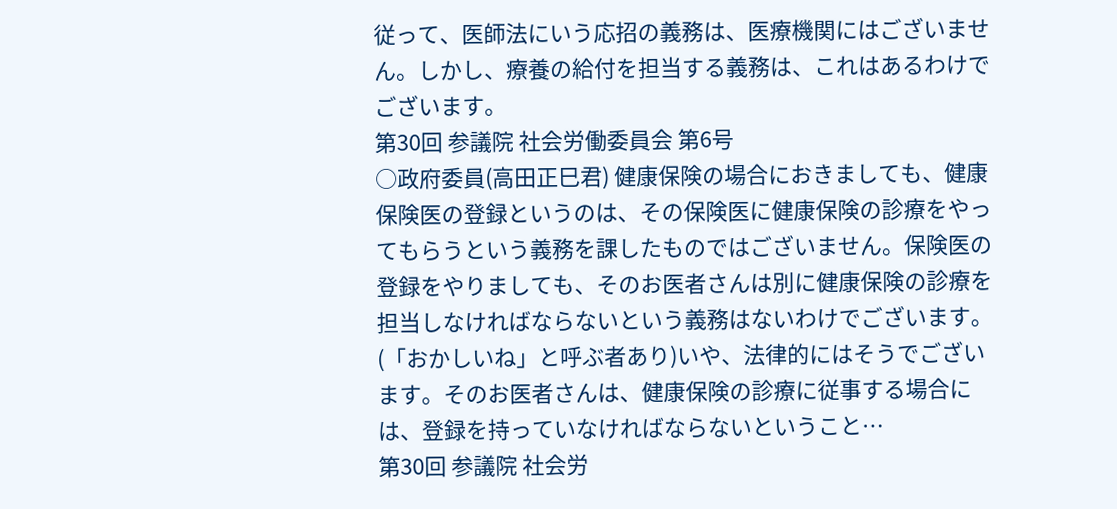従って、医師法にいう応招の義務は、医療機関にはございません。しかし、療養の給付を担当する義務は、これはあるわけでございます。
第30回 参議院 社会労働委員会 第6号
○政府委員(高田正巳君) 健康保険の場合におきましても、健康保険医の登録というのは、その保険医に健康保険の診療をやってもらうという義務を課したものではございません。保険医の登録をやりましても、そのお医者さんは別に健康保険の診療を担当しなければならないという義務はないわけでございます。(「おかしいね」と呼ぶ者あり)いや、法律的にはそうでございます。そのお医者さんは、健康保険の診療に従事する場合には、登録を持っていなければならないということ…
第30回 参議院 社会労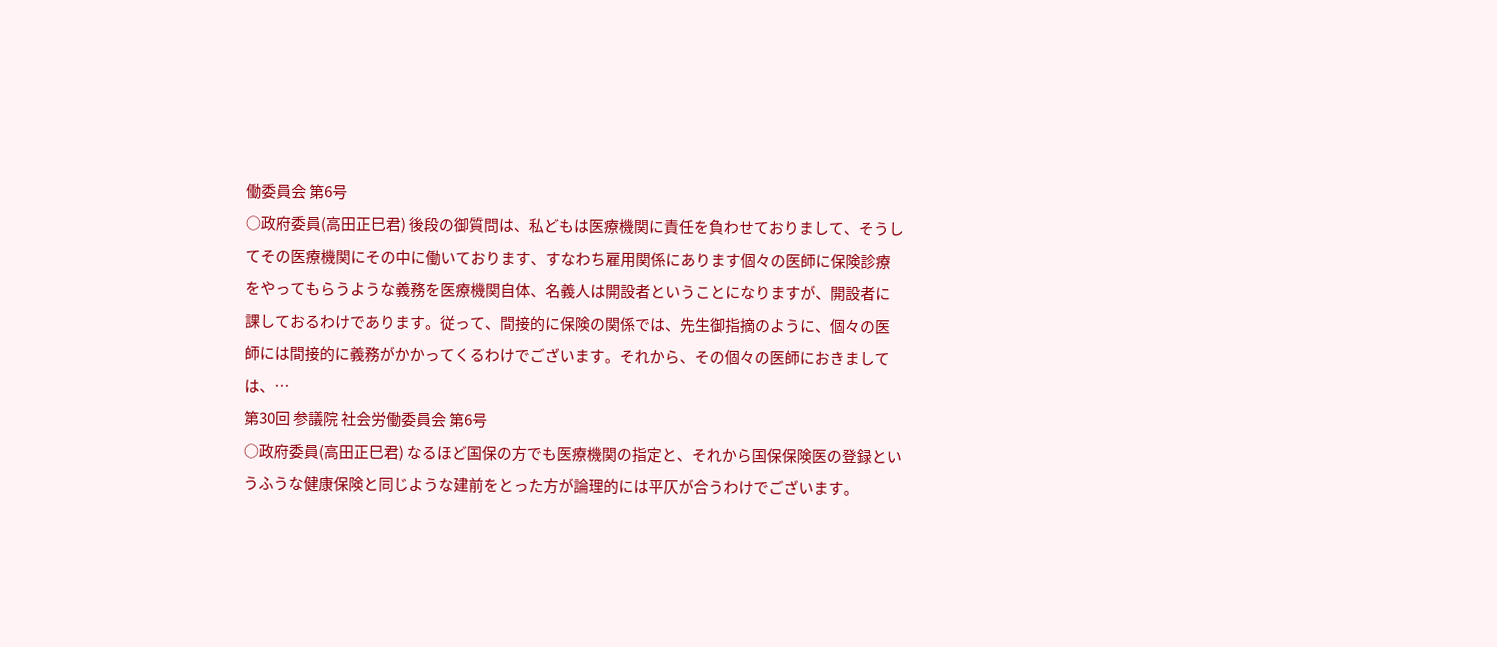働委員会 第6号
○政府委員(高田正巳君) 後段の御質問は、私どもは医療機関に責任を負わせておりまして、そうしてその医療機関にその中に働いております、すなわち雇用関係にあります個々の医師に保険診療をやってもらうような義務を医療機関自体、名義人は開設者ということになりますが、開設者に課しておるわけであります。従って、間接的に保険の関係では、先生御指摘のように、個々の医師には間接的に義務がかかってくるわけでございます。それから、その個々の医師におきましては、…
第30回 参議院 社会労働委員会 第6号
○政府委員(高田正巳君) なるほど国保の方でも医療機関の指定と、それから国保保険医の登録というふうな健康保険と同じような建前をとった方が論理的には平仄が合うわけでございます。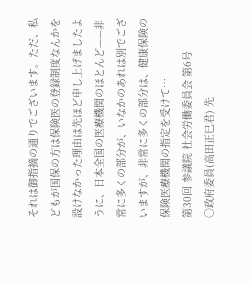それは御指摘の通りでございます。ただ、私どもが国保の方は保険医の登録制度なんかを設けなかった理由は先ほど申し上げましたように、日本全国の医療機関のほとんど——非常に多くの部分が、いなかのあれは別でございますが、非常に多くの部分は、健康保険の保険医療機関の指定を受けて…
第30回 参議院 社会労働委員会 第6号
○政府委員(高田正巳君) 先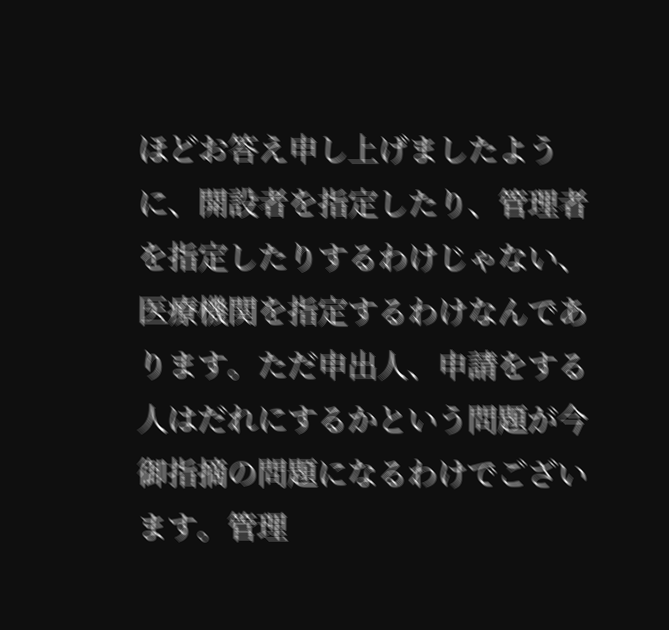ほどお答え申し上げましたように、開設者を指定したり、管理者を指定したりするわけじゃない、医療機関を指定するわけなんであります。ただ申出人、申請をする人はだれにするかという問題が今御指摘の問題になるわけでございます。管理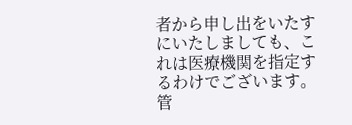者から申し出をいたすにいたしましても、これは医療機関を指定するわけでございます。管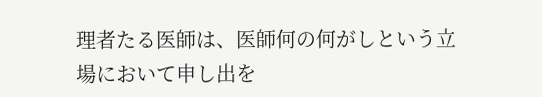理者たる医師は、医師何の何がしという立場において申し出を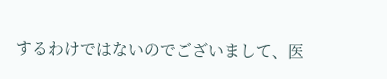するわけではないのでございまして、医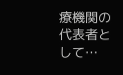療機関の代表者として…